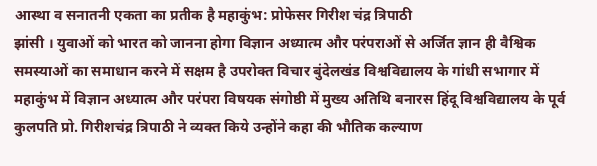आस्था व सनातनी एकता का प्रतीक है महाकुंभ: प्रोफेसर गिरीश चंद्र त्रिपाठी
झांसी । युवाओं को भारत को जानना होगा विज्ञान अध्यात्म और परंपराओं से अर्जित ज्ञान ही वैश्विक समस्याओं का समाधान करने में सक्षम है उपरोक्त विचार बुंदेलखंड विश्वविद्यालय के गांधी सभागार में महाकुंभ में विज्ञान अध्यात्म और परंपरा विषयक संगोष्ठी में मुख्य अतिथि बनारस हिंदू विश्वविद्यालय के पूर्व कुलपति प्रो. गिरीशचंद्र त्रिपाठी ने व्यक्त किये उन्होंने कहा की भौतिक कल्याण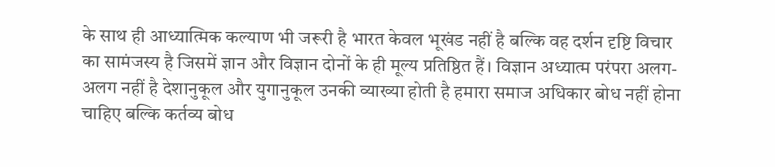के साथ ही आध्यात्मिक कल्याण भी जरूरी है भारत केवल भूखंड नहीं है बल्कि वह दर्शन दृष्टि विचार का सामंजस्य है जिसमें ज्ञान और विज्ञान दोनों के ही मूल्य प्रतिष्ठित हैं। विज्ञान अध्यात्म परंपरा अलग-अलग नहीं है देशानुकूल और युगानुकूल उनकी व्याख्या होती है हमारा समाज अधिकार बोध नहीं होना चाहिए बल्कि कर्तव्य बोध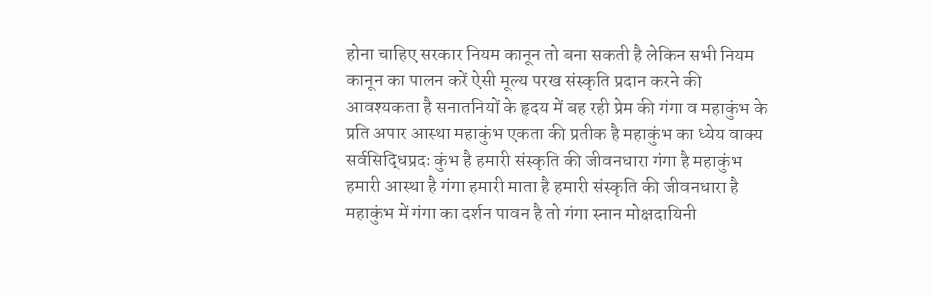होना चाहिए सरकार नियम कानून तो बना सकती है लेकिन सभी नियम कानून का पालन करें ऐसी मूल्य परख संस्कृति प्रदान करने की आवश्यकता है सनातनियों के हृदय में बह रही प्रेम की गंगा व महाकुंभ के प्रति अपार आस्था महाकुंभ एकता की प्रतीक है महाकुंभ का ध्येय वाक्य सर्वसिद्धिप्रदः कुंभ है हमारी संस्कृति की जीवनधारा गंगा है महाकुंभ हमारी आस्था है गंगा हमारी माता है हमारी संस्कृति की जीवनधारा है महाकुंभ में गंगा का दर्शन पावन है तो गंगा स्नान मोक्षदायिनी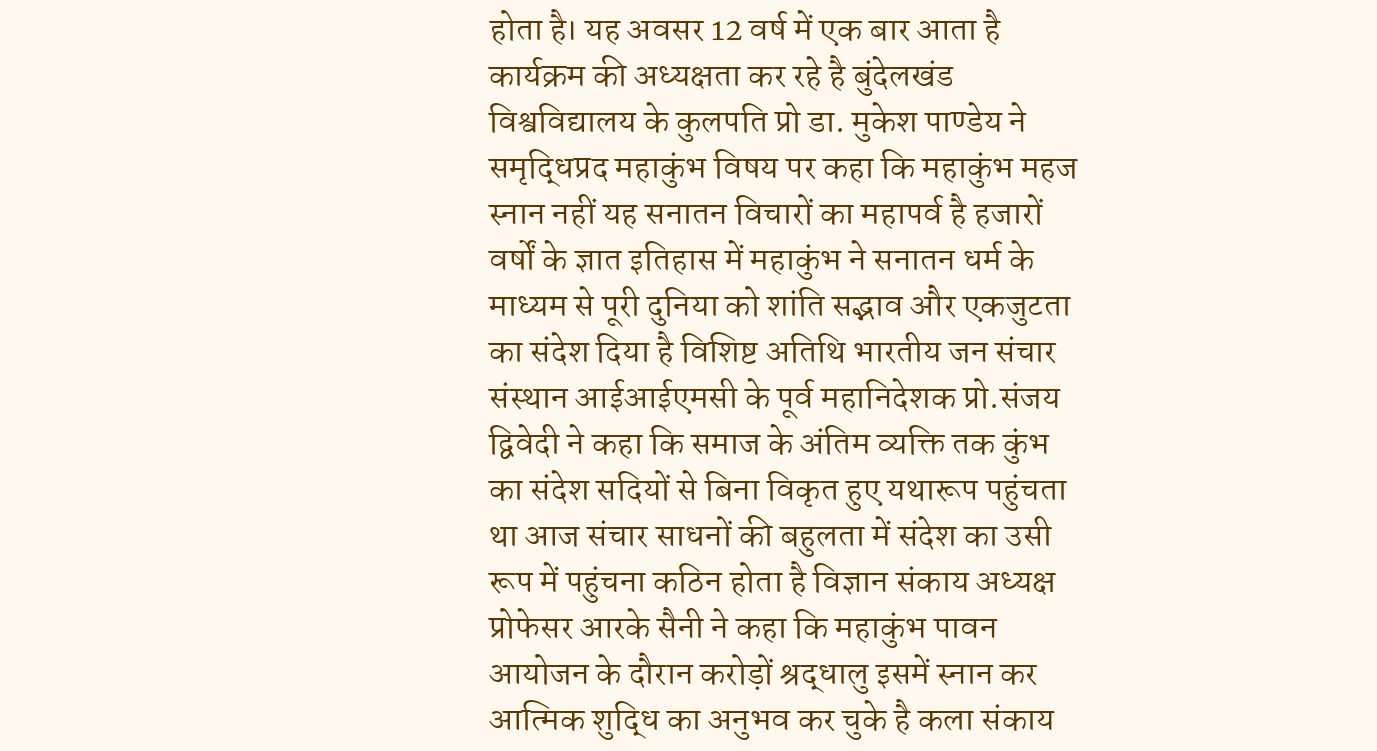होता है। यह अवसर 12 वर्ष में एक बार आता है कार्यक्रम की अध्यक्षता कर रहे है बुंदेलखंड विश्वविद्यालय के कुलपति प्रो डा. मुकेश पाण्डेय ने समृद्धिप्रद महाकुंभ विषय पर कहा कि महाकुंभ महज स्नान नहीं यह सनातन विचारों का महापर्व है हजारों वर्षों के ज्ञात इतिहास में महाकुंभ ने सनातन धर्म के माध्यम से पूरी दुनिया को शांति सद्भाव और एकजुटता का संदेश दिया है विशिष्ट अतिथि भारतीय जन संचार संस्थान आईआईएमसी के पूर्व महानिदेशक प्रो.संजय द्विवेदी ने कहा कि समाज के अंतिम व्यक्ति तक कुंभ का संदेश सदियों से बिना विकृत हुए यथारूप पहुंचता था आज संचार साधनों की बहुलता में संदेश का उसी रूप में पहुंचना कठिन होता है विज्ञान संकाय अध्यक्ष प्रोफेसर आरके सैनी ने कहा कि महाकुंभ पावन आयोजन के दौरान करोड़ों श्रद्धालु इसमें स्नान कर आत्मिक शुद्धि का अनुभव कर चुके है कला संकाय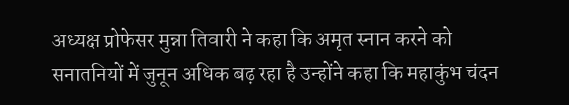अध्यक्ष प्रोफेसर मुन्ना तिवारी ने कहा कि अमृत स्नान करने को सनातनियों में जुनून अधिक बढ़ रहा है उन्होंने कहा कि महाकुंभ चंदन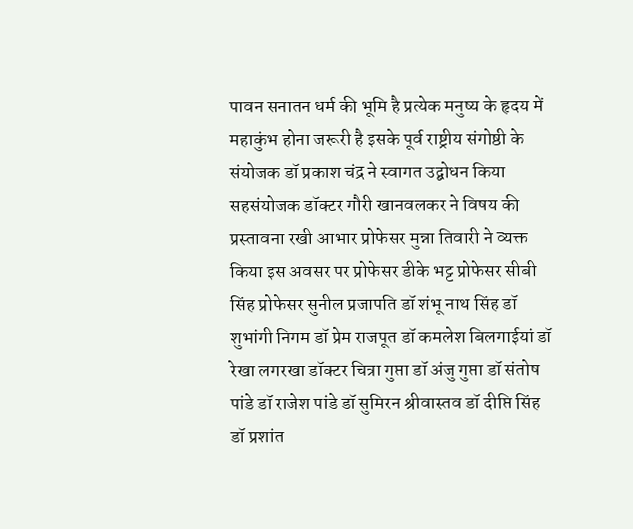पावन सनातन धर्म की भूमि है प्रत्येक मनुष्य के हृदय में महाकुंभ होना जरूरी है इसके पूर्व राष्ट्रीय संगोष्ठी के संयोजक डॉ प्रकाश चंद्र ने स्वागत उद्बोधन किया सहसंयोजक डॉक्टर गौरी खानवलकर ने विषय की प्रस्तावना रखी आभार प्रोफेसर मुन्ना तिवारी ने व्यक्त किया इस अवसर पर प्रोफेसर डीके भट्ट प्रोफेसर सीबी सिंह प्रोफेसर सुनील प्रजापति डॉ शंभू नाथ सिंह डॉ शुभांगी निगम डॉ प्रेम राजपूत डॉ कमलेश बिलगाईयां डॉ रेखा लगरखा डॉक्टर चित्रा गुप्ता डॉ अंजु गुप्ता डॉ संतोष पांडे डॉ राजेश पांडे डॉ सुमिरन श्रीवास्तव डॉ दीप्ति सिंह डॉ प्रशांत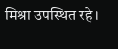मिश्रा उपस्थित रहे।